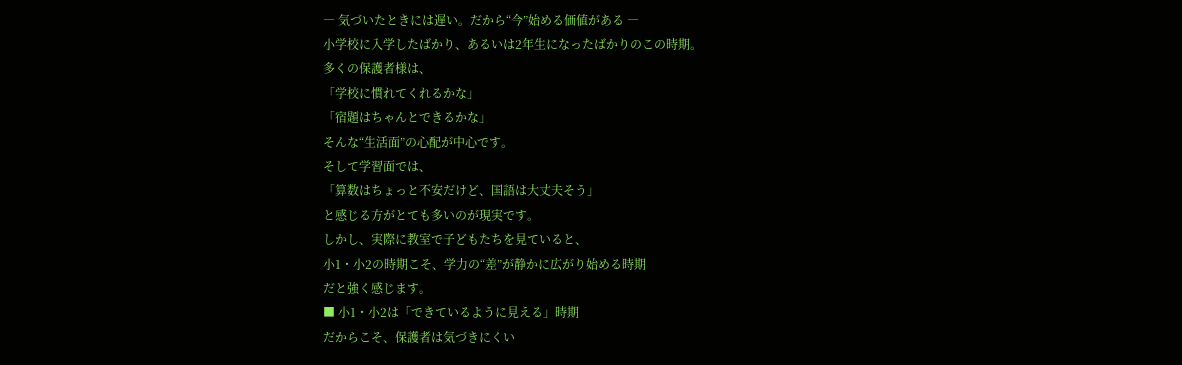― 気づいたときには遅い。だから“今”始める価値がある ―
小学校に入学したばかり、あるいは2年生になったばかりのこの時期。
多くの保護者様は、
「学校に慣れてくれるかな」
「宿題はちゃんとできるかな」
そんな“生活面”の心配が中心です。
そして学習面では、
「算数はちょっと不安だけど、国語は大丈夫そう」
と感じる方がとても多いのが現実です。
しかし、実際に教室で子どもたちを見ていると、
小1・小2の時期こそ、学力の“差”が静かに広がり始める時期
だと強く感じます。
■ 小1・小2は「できているように見える」時期
だからこそ、保護者は気づきにくい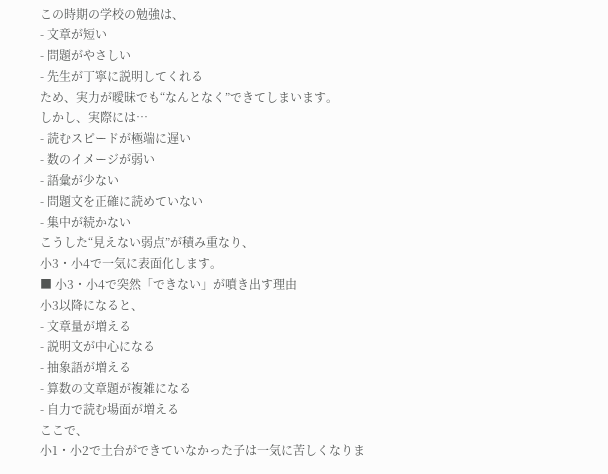この時期の学校の勉強は、
- 文章が短い
- 問題がやさしい
- 先生が丁寧に説明してくれる
ため、実力が曖昧でも“なんとなく”できてしまいます。
しかし、実際には…
- 読むスピードが極端に遅い
- 数のイメージが弱い
- 語彙が少ない
- 問題文を正確に読めていない
- 集中が続かない
こうした“見えない弱点”が積み重なり、
小3・小4で一気に表面化します。
■ 小3・小4で突然「できない」が噴き出す理由
小3以降になると、
- 文章量が増える
- 説明文が中心になる
- 抽象語が増える
- 算数の文章題が複雑になる
- 自力で読む場面が増える
ここで、
小1・小2で土台ができていなかった子は一気に苦しくなりま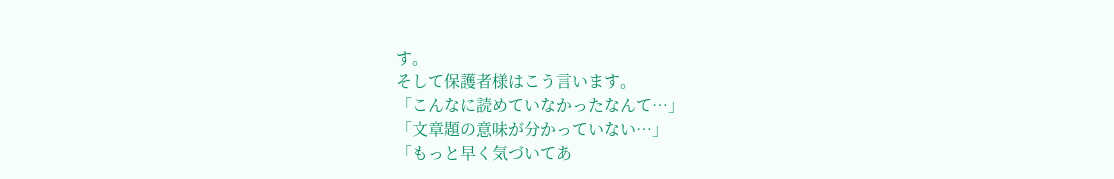す。
そして保護者様はこう言います。
「こんなに読めていなかったなんて…」
「文章題の意味が分かっていない…」
「もっと早く気づいてあ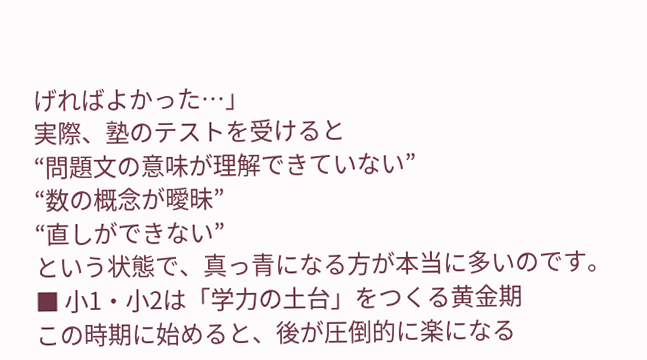げればよかった…」
実際、塾のテストを受けると
“問題文の意味が理解できていない”
“数の概念が曖昧”
“直しができない”
という状態で、真っ青になる方が本当に多いのです。
■ 小1・小2は「学力の土台」をつくる黄金期
この時期に始めると、後が圧倒的に楽になる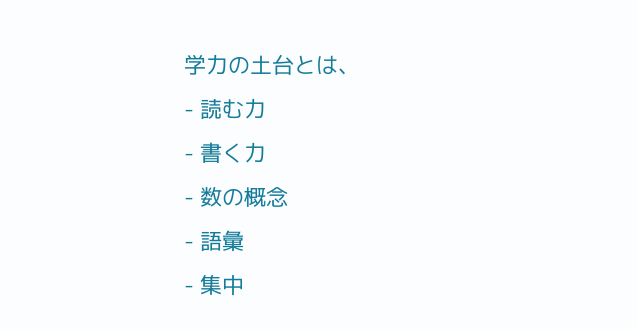学力の土台とは、
- 読む力
- 書く力
- 数の概念
- 語彙
- 集中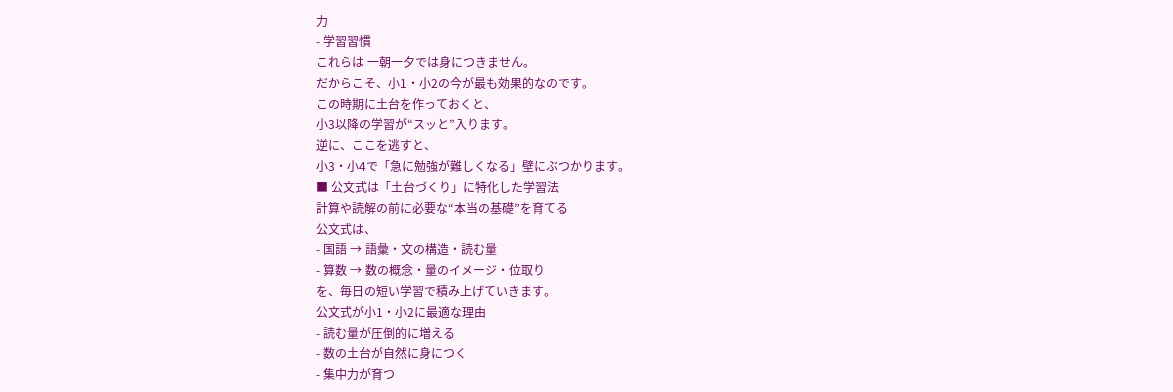力
- 学習習慣
これらは 一朝一夕では身につきません。
だからこそ、小1・小2の今が最も効果的なのです。
この時期に土台を作っておくと、
小3以降の学習が“スッと”入ります。
逆に、ここを逃すと、
小3・小4で「急に勉強が難しくなる」壁にぶつかります。
■ 公文式は「土台づくり」に特化した学習法
計算や読解の前に必要な“本当の基礎”を育てる
公文式は、
- 国語 → 語彙・文の構造・読む量
- 算数 → 数の概念・量のイメージ・位取り
を、毎日の短い学習で積み上げていきます。
公文式が小1・小2に最適な理由
- 読む量が圧倒的に増える
- 数の土台が自然に身につく
- 集中力が育つ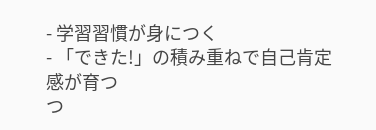- 学習習慣が身につく
- 「できた!」の積み重ねで自己肯定感が育つ
つ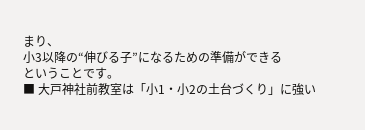まり、
小3以降の“伸びる子”になるための準備ができる
ということです。
■ 大戸神社前教室は「小1・小2の土台づくり」に強い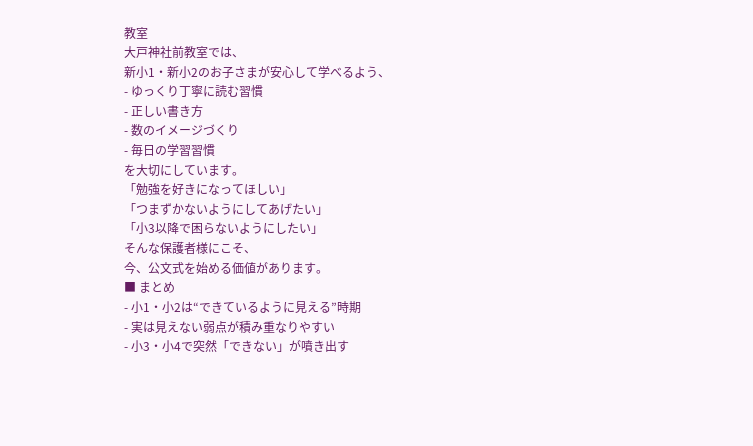教室
大戸神社前教室では、
新小1・新小2のお子さまが安心して学べるよう、
- ゆっくり丁寧に読む習慣
- 正しい書き方
- 数のイメージづくり
- 毎日の学習習慣
を大切にしています。
「勉強を好きになってほしい」
「つまずかないようにしてあげたい」
「小3以降で困らないようにしたい」
そんな保護者様にこそ、
今、公文式を始める価値があります。
■ まとめ
- 小1・小2は“できているように見える”時期
- 実は見えない弱点が積み重なりやすい
- 小3・小4で突然「できない」が噴き出す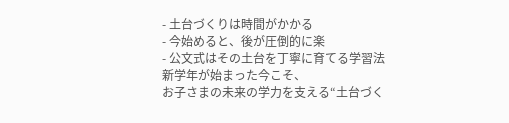- 土台づくりは時間がかかる
- 今始めると、後が圧倒的に楽
- 公文式はその土台を丁寧に育てる学習法
新学年が始まった今こそ、
お子さまの未来の学力を支える“土台づく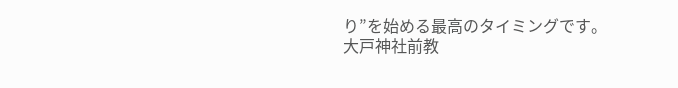り”を始める最高のタイミングです。
大戸神社前教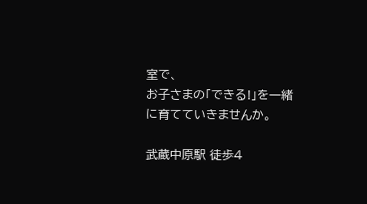室で、
お子さまの「できる!」を一緒に育てていきませんか。

武蔵中原駅 徒歩4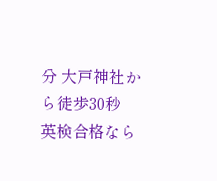分 大戸神社から徒歩30秒
英検合格なら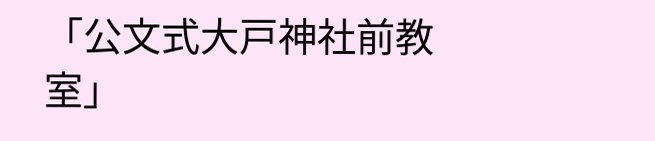「公文式大戸神社前教室」